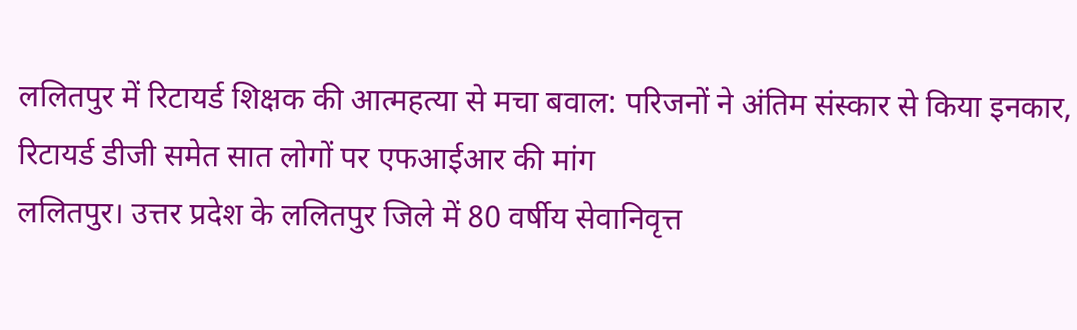ललितपुर में रिटायर्ड शिक्षक की आत्महत्या से मचा बवाल: परिजनों ने अंतिम संस्कार से किया इनकार, रिटायर्ड डीजी समेत सात लोगों पर एफआईआर की मांग
ललितपुर। उत्तर प्रदेश के ललितपुर जिले में 80 वर्षीय सेवानिवृत्त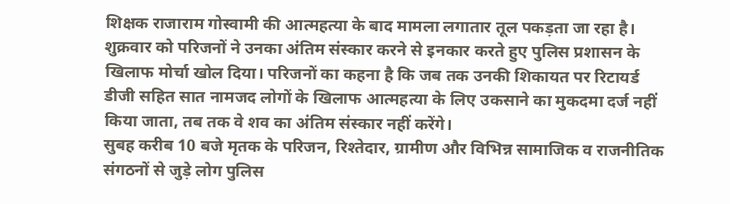शिक्षक राजाराम गोस्वामी की आत्महत्या के बाद मामला लगातार तूल पकड़ता जा रहा है। शुक्रवार को परिजनों ने उनका अंतिम संस्कार करने से इनकार करते हुए पुलिस प्रशासन के खिलाफ मोर्चा खोल दिया। परिजनों का कहना है कि जब तक उनकी शिकायत पर रिटायर्ड डीजी सहित सात नामजद लोगों के खिलाफ आत्महत्या के लिए उकसाने का मुकदमा दर्ज नहीं किया जाता, तब तक वे शव का अंतिम संस्कार नहीं करेंगे।
सुबह करीब 10 बजे मृतक के परिजन, रिश्तेदार, ग्रामीण और विभिन्न सामाजिक व राजनीतिक संगठनों से जुड़े लोग पुलिस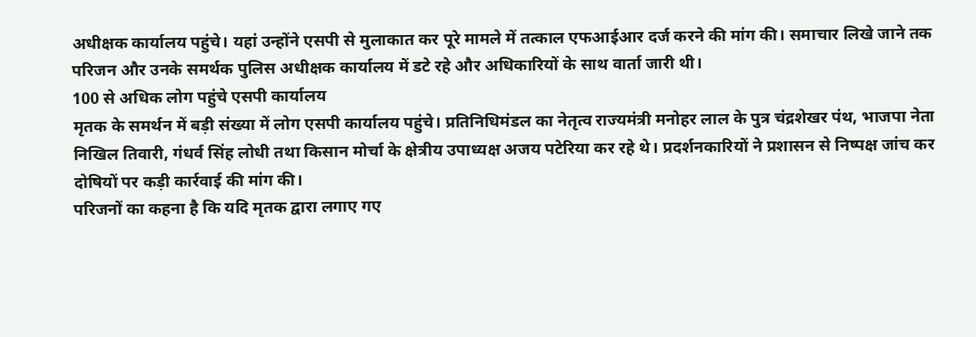अधीक्षक कार्यालय पहुंचे। यहां उन्होंने एसपी से मुलाकात कर पूरे मामले में तत्काल एफआईआर दर्ज करने की मांग की। समाचार लिखे जाने तक परिजन और उनके समर्थक पुलिस अधीक्षक कार्यालय में डटे रहे और अधिकारियों के साथ वार्ता जारी थी।
100 से अधिक लोग पहुंचे एसपी कार्यालय
मृतक के समर्थन में बड़ी संख्या में लोग एसपी कार्यालय पहुंचे। प्रतिनिधिमंडल का नेतृत्व राज्यमंत्री मनोहर लाल के पुत्र चंद्रशेखर पंथ, भाजपा नेता निखिल तिवारी, गंधर्व सिंह लोधी तथा किसान मोर्चा के क्षेत्रीय उपाध्यक्ष अजय पटेरिया कर रहे थे। प्रदर्शनकारियों ने प्रशासन से निष्पक्ष जांच कर दोषियों पर कड़ी कार्रवाई की मांग की।
परिजनों का कहना है कि यदि मृतक द्वारा लगाए गए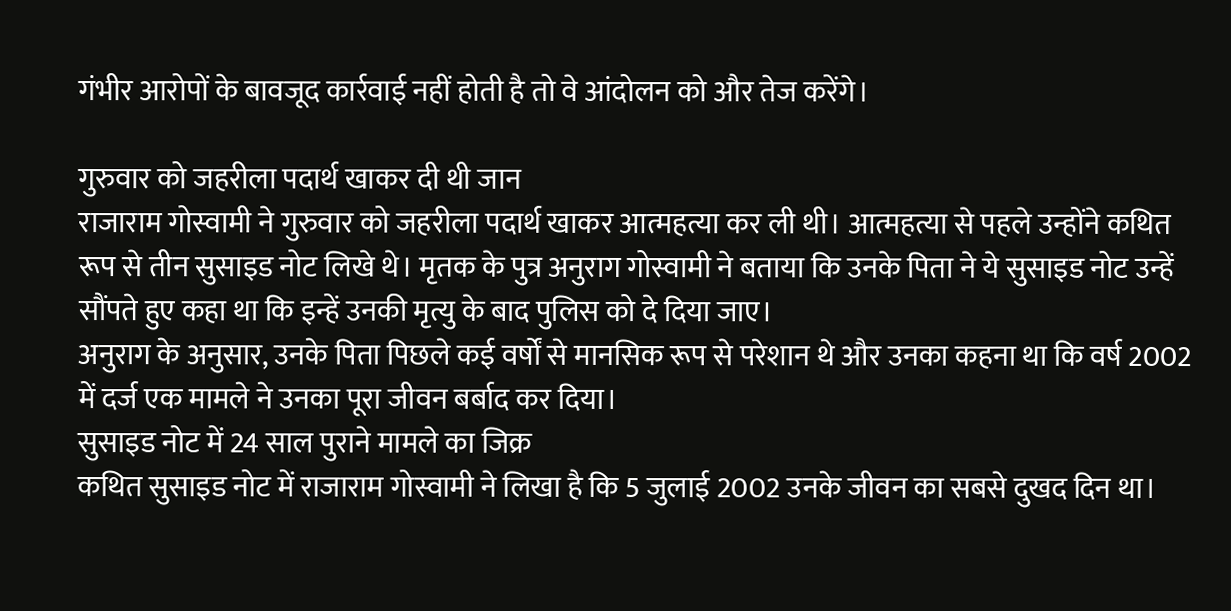गंभीर आरोपों के बावजूद कार्रवाई नहीं होती है तो वे आंदोलन को और तेज करेंगे।

गुरुवार को जहरीला पदार्थ खाकर दी थी जान
राजाराम गोस्वामी ने गुरुवार को जहरीला पदार्थ खाकर आत्महत्या कर ली थी। आत्महत्या से पहले उन्होंने कथित रूप से तीन सुसाइड नोट लिखे थे। मृतक के पुत्र अनुराग गोस्वामी ने बताया कि उनके पिता ने ये सुसाइड नोट उन्हें सौंपते हुए कहा था कि इन्हें उनकी मृत्यु के बाद पुलिस को दे दिया जाए।
अनुराग के अनुसार, उनके पिता पिछले कई वर्षों से मानसिक रूप से परेशान थे और उनका कहना था कि वर्ष 2002 में दर्ज एक मामले ने उनका पूरा जीवन बर्बाद कर दिया।
सुसाइड नोट में 24 साल पुराने मामले का जिक्र
कथित सुसाइड नोट में राजाराम गोस्वामी ने लिखा है कि 5 जुलाई 2002 उनके जीवन का सबसे दुखद दिन था।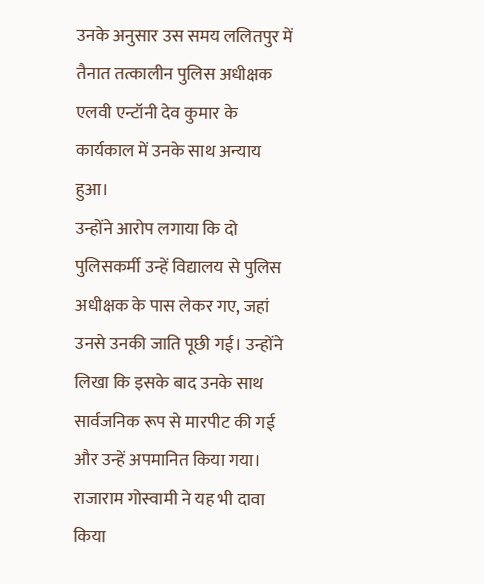उनके अनुसार उस समय ललितपुर में तैनात तत्कालीन पुलिस अधीक्षक एलवी एन्टॉनी देव कुमार के कार्यकाल में उनके साथ अन्याय हुआ।
उन्होंने आरोप लगाया कि दो पुलिसकर्मी उन्हें विद्यालय से पुलिस अधीक्षक के पास लेकर गए, जहां उनसे उनकी जाति पूछी गई। उन्होंने लिखा कि इसके बाद उनके साथ सार्वजनिक रूप से मारपीट की गई और उन्हें अपमानित किया गया।
राजाराम गोस्वामी ने यह भी दावा किया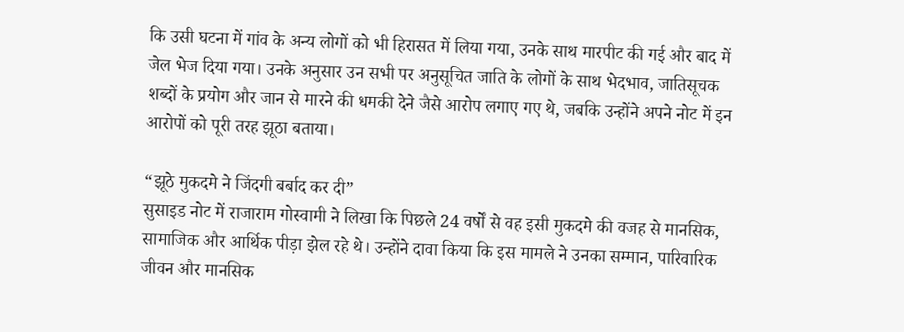कि उसी घटना में गांव के अन्य लोगों को भी हिरासत में लिया गया, उनके साथ मारपीट की गई और बाद में जेल भेज दिया गया। उनके अनुसार उन सभी पर अनुसूचित जाति के लोगों के साथ भेदभाव, जातिसूचक शब्दों के प्रयोग और जान से मारने की धमकी देने जैसे आरोप लगाए गए थे, जबकि उन्होंने अपने नोट में इन आरोपों को पूरी तरह झूठा बताया।

“झूठे मुकदमे ने जिंदगी बर्बाद कर दी”
सुसाइड नोट में राजाराम गोस्वामी ने लिखा कि पिछले 24 वर्षों से वह इसी मुकदमे की वजह से मानसिक, सामाजिक और आर्थिक पीड़ा झेल रहे थे। उन्होंने दावा किया कि इस मामले ने उनका सम्मान, पारिवारिक जीवन और मानसिक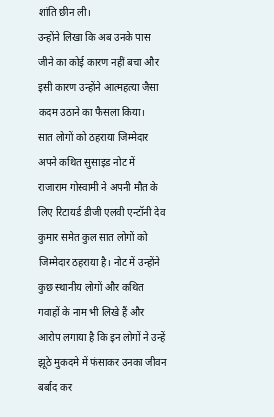शांति छीन ली।
उन्होंने लिखा कि अब उनके पास जीने का कोई कारण नहीं बचा और इसी कारण उन्होंने आत्महत्या जैसा कदम उठाने का फैसला किया।
सात लोगों को ठहराया जिम्मेदार
अपने कथित सुसाइड नोट में राजाराम गोस्वामी ने अपनी मौत के लिए रिटायर्ड डीजी एलवी एन्टॉनी देव कुमार समेत कुल सात लोगों को जिम्मेदार ठहराया है। नोट में उन्होंने कुछ स्थानीय लोगों और कथित गवाहों के नाम भी लिखे हैं और आरोप लगाया है कि इन लोगों ने उन्हें झूठे मुकदमे में फंसाकर उनका जीवन बर्बाद कर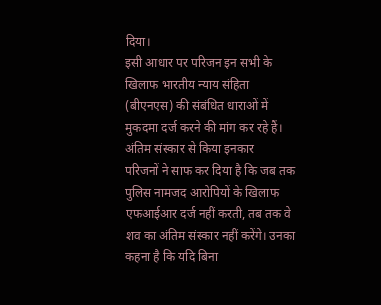दिया।
इसी आधार पर परिजन इन सभी के खिलाफ भारतीय न्याय संहिता (बीएनएस) की संबंधित धाराओं में मुकदमा दर्ज करने की मांग कर रहे हैं।
अंतिम संस्कार से किया इनकार
परिजनों ने साफ कर दिया है कि जब तक पुलिस नामजद आरोपियों के खिलाफ एफआईआर दर्ज नहीं करती, तब तक वे शव का अंतिम संस्कार नहीं करेंगे। उनका कहना है कि यदि बिना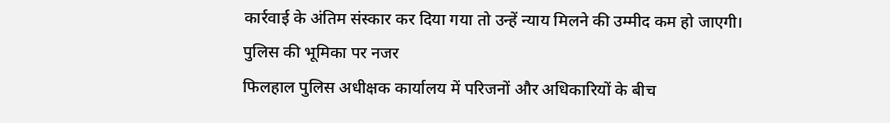कार्रवाई के अंतिम संस्कार कर दिया गया तो उन्हें न्याय मिलने की उम्मीद कम हो जाएगी।
पुलिस की भूमिका पर नजर
फिलहाल पुलिस अधीक्षक कार्यालय में परिजनों और अधिकारियों के बीच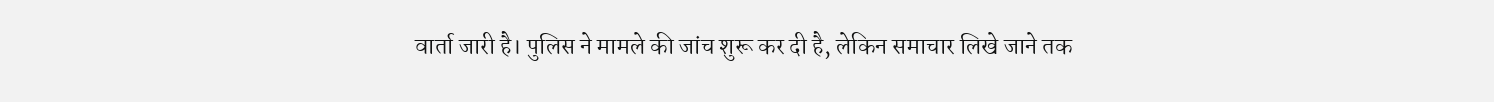वार्ता जारी है। पुलिस ने मामले की जांच शुरू कर दी है, लेकिन समाचार लिखे जाने तक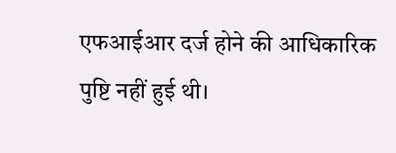एफआईआर दर्ज होने की आधिकारिक पुष्टि नहीं हुई थी।